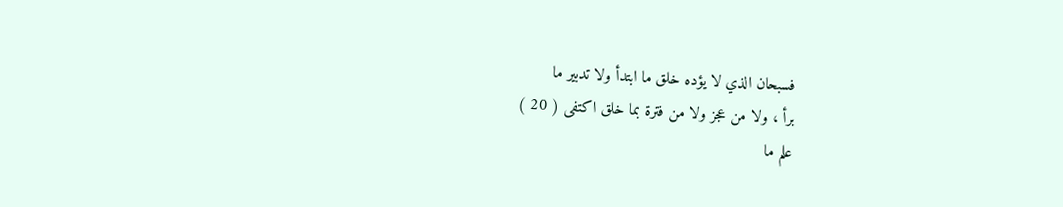فسبحان الذي لا يؤده خلق ما ابتدأ ولا تدبير ما
برأ ، ولا من عجز ولا من فترة بما خلق اكتفى ( 20 )
علم ما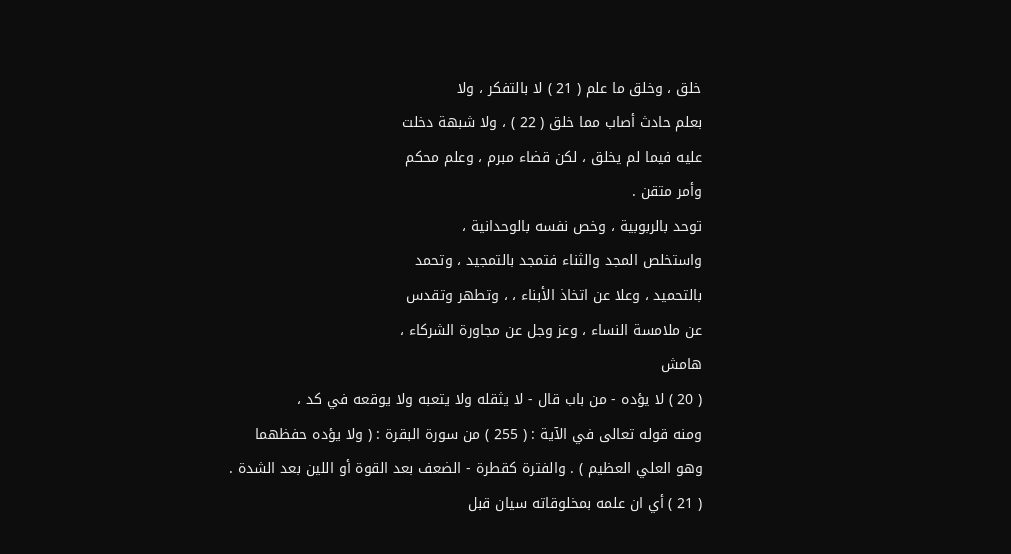خلق ، وخلق ما علم ( 21 ) لا بالتفكر ، ولا
بعلم حادث أصاب مما خلق ( 22 ) ، ولا شبهة دخلت
عليه فيما لم يخلق ، لكن قضاء مبرم ، وعلم محكم
وأمر متقن .
توحد بالربوبية ، وخص نفسه بالوحدانية ،
واستخلص المجد والثناء فتمجد بالتمجيد ، وتحمد
بالتحميد ، وعلا عن اتخاذ الأبناء ، ، وتطهر وتقدس
عن ملامسة النساء ، وعز وجل عن مجاورة الشركاء ،
هامش
( 20 ) لا يؤده - من باب قال - لا يثقله ولا يتعبه ولا يوقعه في كد ،
ومنه قوله تعالى في الآية : ( 255 ) من سورة البقرة : ( ولا يؤده حفظهما
وهو العلي العظيم ) . والفترة كقطرة - الضعف بعد القوة أو اللين بعد الشدة .
( 21 ) أي ان علمه بمخلوقاته سيان قبل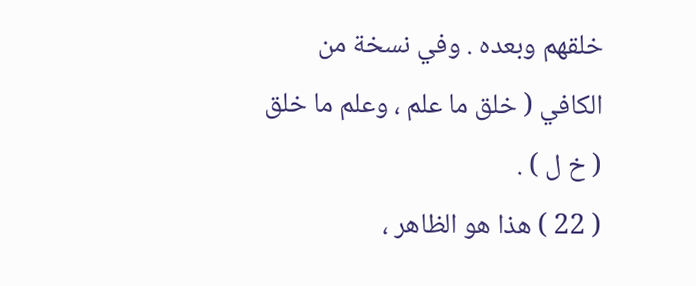خلقهم وبعده . وفي نسخة من
الكافي ( خلق ما علم ، وعلم ما خلق ( خ ل ) .
( 22 ) هذا هو الظاهر ،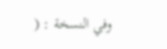وفي النسخة : (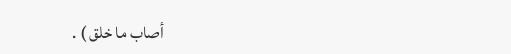أصاب ما خلق ) .